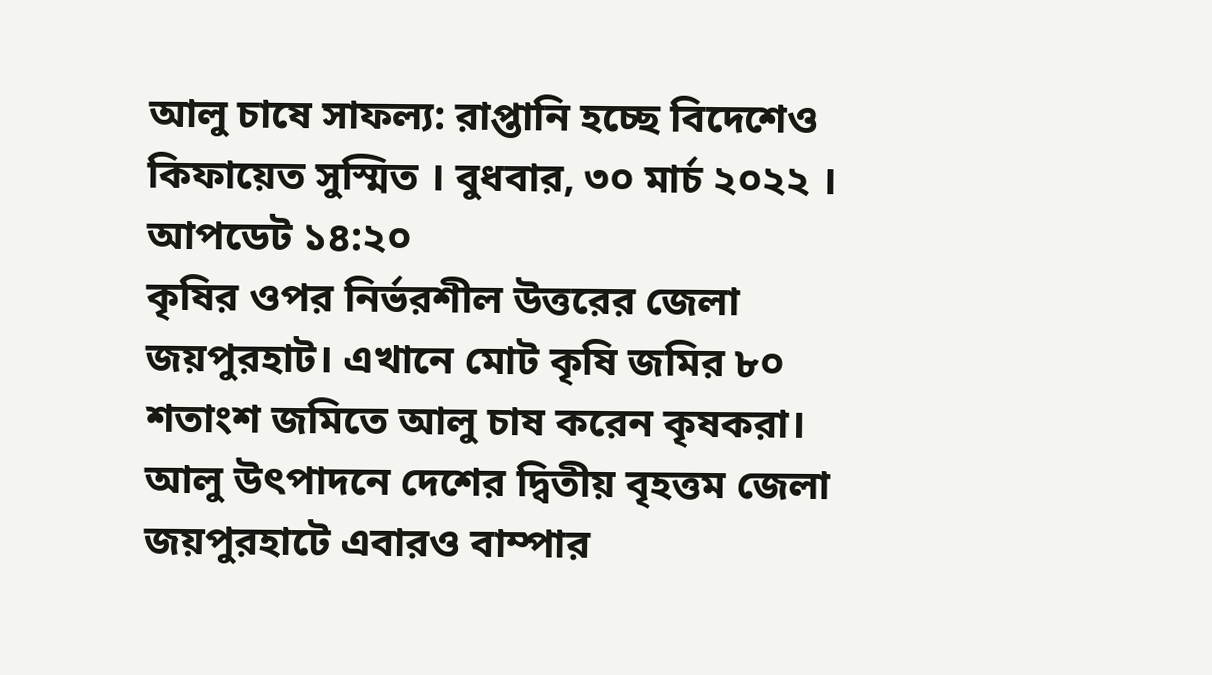আলু চাষে সাফল্য: রাপ্তানি হচ্ছে বিদেশেও
কিফায়েত সুস্মিত । বুধবার, ৩০ মার্চ ২০২২ । আপডেট ১৪:২০
কৃষির ওপর নির্ভরশীল উত্তরের জেলা জয়পুরহাট। এখানে মোট কৃষি জমির ৮০ শতাংশ জমিতে আলু চাষ করেন কৃষকরা। আলু উৎপাদনে দেশের দ্বিতীয় বৃহত্তম জেলা জয়পুরহাটে এবারও বাম্পার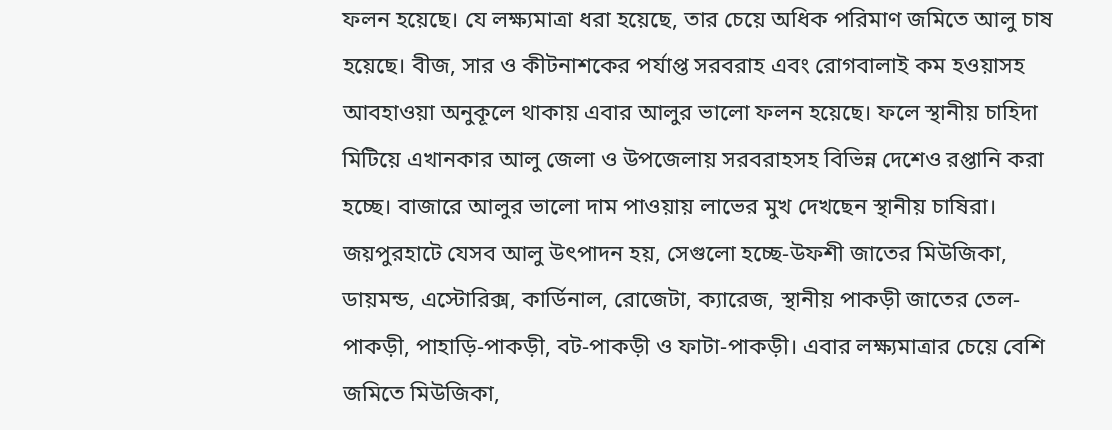ফলন হয়েছে। যে লক্ষ্যমাত্রা ধরা হয়েছে, তার চেয়ে অধিক পরিমাণ জমিতে আলু চাষ হয়েছে। বীজ, সার ও কীটনাশকের পর্যাপ্ত সরবরাহ এবং রোগবালাই কম হওয়াসহ আবহাওয়া অনুকূলে থাকায় এবার আলুর ভালো ফলন হয়েছে। ফলে স্থানীয় চাহিদা মিটিয়ে এখানকার আলু জেলা ও উপজেলায় সরবরাহসহ বিভিন্ন দেশেও রপ্তানি করা হচ্ছে। বাজারে আলুর ভালো দাম পাওয়ায় লাভের মুখ দেখছেন স্থানীয় চাষিরা।
জয়পুরহাটে যেসব আলু উৎপাদন হয়, সেগুলো হচ্ছে-উফশী জাতের মিউজিকা, ডায়মন্ড, এস্টোরিক্স, কার্ডিনাল, রোজেটা, ক্যারেজ, স্থানীয় পাকড়ী জাতের তেল-পাকড়ী, পাহাড়ি-পাকড়ী, বট-পাকড়ী ও ফাটা-পাকড়ী। এবার লক্ষ্যমাত্রার চেয়ে বেশি জমিতে মিউজিকা,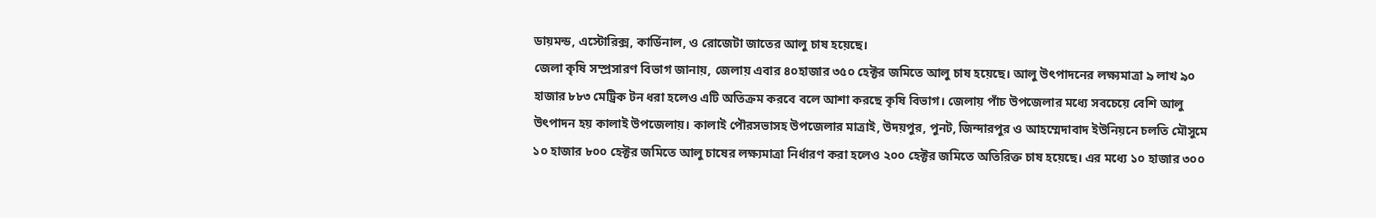ডায়মন্ড, এস্টোরিক্স, কার্ডিনাল, ও রোজেটা জাতের আলু চাষ হয়েছে।
জেলা কৃষি সম্প্রসারণ বিভাগ জানায়, জেলায় এবার ৪০হাজার ৩৫০ হেক্টর জমিতে আলু চাষ হয়েছে। আলু উৎপাদনের লক্ষ্যমাত্রা ৯ লাখ ৯০ হাজার ৮৮৩ মেট্রিক টন ধরা হলেও এটি অতিক্রম করবে বলে আশা করছে কৃষি বিভাগ। জেলায় পাঁচ উপজেলার মধ্যে সবচেয়ে বেশি আলু উৎপাদন হয় কালাই উপজেলায়। কালাই পৌরসভাসহ উপজেলার মাত্রাই, উদয়পুর, পুনট, জিন্দারপুর ও আহম্মেদাবাদ ইউনিয়নে চলতি মৌসুমে ১০ হাজার ৮০০ হেক্টর জমিতে আলু চাষের লক্ষ্যমাত্রা নির্ধারণ করা হলেও ২০০ হেক্টর জমিতে অতিরিক্ত চাষ হয়েছে। এর মধ্যে ১০ হাজার ৩০০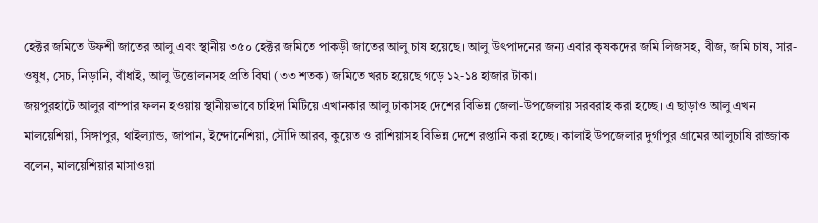হেক্টর জমিতে উফশী জাতের আলু এবং স্থানীয় ৩৫০ হেক্টর জমিতে পাকড়ী জাতের আলু চাষ হয়েছে। আলু উৎপাদনের জন্য এবার কৃষকদের জমি লিজসহ, বীজ, জমি চাষ, সার-ওষুধ, সেচ, নিড়ানি, বাঁধাই, আলু উত্তোলনসহ প্রতি বিঘা (৩৩ শতক) জমিতে খরচ হয়েছে গড়ে ১২-১৪ হাজার টাকা।
জয়পুরহাটে আলুর বাম্পার ফলন হওয়ায় স্থানীয়ভাবে চাহিদা মিটিয়ে এখানকার আলু ঢাকাসহ দেশের বিভিন্ন জেলা-উপজেলায় সরবরাহ করা হচ্ছে। এ ছাড়াও আলু এখন মালয়েশিয়া, সিঙ্গাপুর, থাইল্যান্ড, জাপান, ইন্দোনেশিয়া, সৌদি আরব, কুয়েত ও রাশিয়াসহ বিভিন্ন দেশে রপ্তানি করা হচ্ছে। কালাই উপজেলার দুর্গাপুর গ্রামের আলুচাষি রাজ্জাক বলেন, মালয়েশিয়ার মাসাওয়া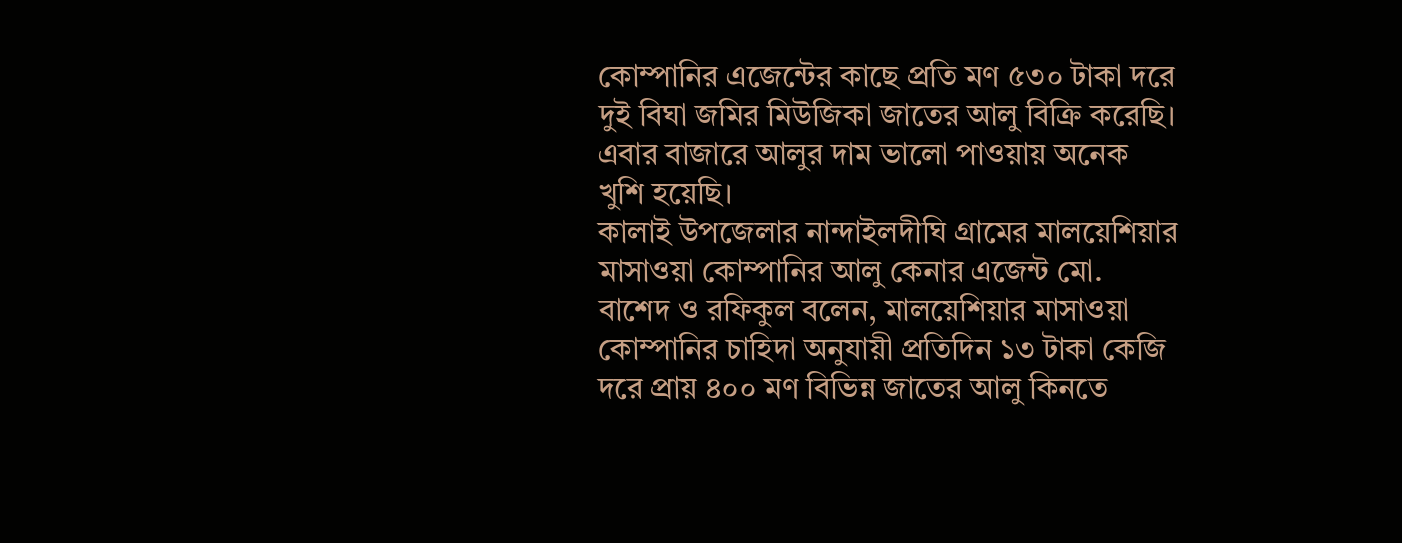কোম্পানির এজেন্টের কাছে প্রতি মণ ৫৩০ টাকা দরে দুই বিঘা জমির মিউজিকা জাতের আলু বিক্রি করেছি। এবার বাজারে আলুর দাম ভালো পাওয়ায় অনেক খুশি হয়েছি।
কালাই উপজেলার নান্দাইলদীঘি গ্রামের মালয়েশিয়ার মাসাওয়া কোম্পানির আলু কেনার এজেন্ট মো. বাশেদ ও রফিকুল বলেন, মালয়েশিয়ার মাসাওয়া কোম্পানির চাহিদা অনুযায়ী প্রতিদিন ১৩ টাকা কেজি দরে প্রায় ৪০০ মণ বিভিন্ন জাতের আলু কিনতে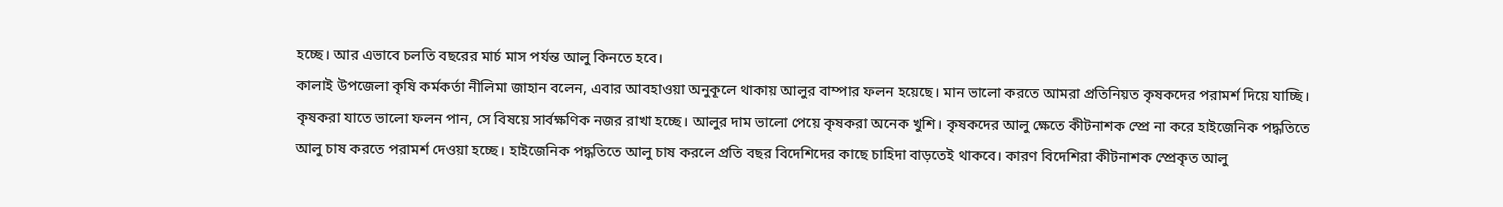হচ্ছে। আর এভাবে চলতি বছরের মার্চ মাস পর্যন্ত আলু কিনতে হবে।
কালাই উপজেলা কৃষি কর্মকর্তা নীলিমা জাহান বলেন, এবার আবহাওয়া অনুকূলে থাকায় আলুর বাম্পার ফলন হয়েছে। মান ভালো করতে আমরা প্রতিনিয়ত কৃষকদের পরামর্শ দিয়ে যাচ্ছি। কৃষকরা যাতে ভালো ফলন পান, সে বিষয়ে সার্বক্ষণিক নজর রাখা হচ্ছে। আলুর দাম ভালো পেয়ে কৃষকরা অনেক খুশি। কৃষকদের আলু ক্ষেতে কীটনাশক স্প্রে না করে হাইজেনিক পদ্ধতিতে আলু চাষ করতে পরামর্শ দেওয়া হচ্ছে। হাইজেনিক পদ্ধতিতে আলু চাষ করলে প্রতি বছর বিদেশিদের কাছে চাহিদা বাড়তেই থাকবে। কারণ বিদেশিরা কীটনাশক স্প্রেকৃত আলু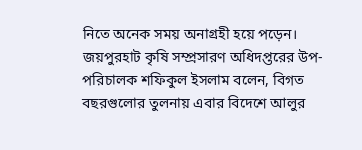নিতে অনেক সময় অনাগ্রহী হয়ে পড়েন।
জয়পুরহাট কৃষি সম্প্রসারণ অধিদপ্তরের উপ-পরিচালক শফিকুল ইসলাম বলেন, বিগত বছরগুলোর তুলনায় এবার বিদেশে আলুর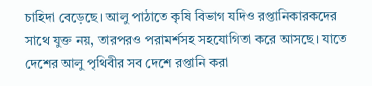চাহিদা বেড়েছে। আলু পাঠাতে কৃষি বিভাগ যদিও রপ্তানিকারকদের সাথে যুক্ত নয়, তারপরও পরামর্শসহ সহযোগিতা করে আসছে। যাতে দেশের আলু পৃথিবীর সব দেশে রপ্তানি করা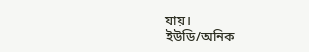যায়।
ইউডি/অনিক